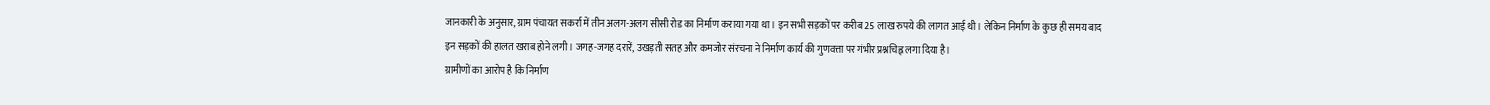जानकारी के अनुसार, ग्राम पंचायत सकर्रा में तीन अलग-अलग सीसी रोड का निर्माण कराया गया था। इन सभी सड़कों पर करीब 25 लाख रुपये की लागत आई थी। लेकिन निर्माण के कुछ ही समय बाद इन सड़कों की हालत खराब होने लगी। जगह-जगह दरारें, उखड़ती सतह और कमजोर संरचना ने निर्माण कार्य की गुणवत्ता पर गंभीर प्रश्नचिह्न लगा दिया है।
ग्रामीणों का आरोप है कि निर्माण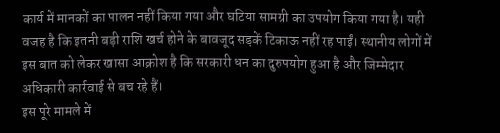कार्य में मानकों का पालन नहीं किया गया और घटिया सामग्री का उपयोग किया गया है। यही वजह है कि इतनी बड़ी राशि खर्च होने के बावजूद सड़कें टिकाऊ नहीं रह पाईं। स्थानीय लोगों में इस बात को लेकर खासा आक्रोश है कि सरकारी धन का दुरुपयोग हुआ है और जिम्मेदार अधिकारी कार्रवाई से बच रहे हैं।
इस पूरे मामले में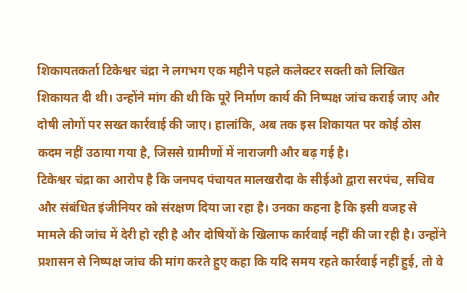शिकायतकर्ता टिकेश्वर चंद्रा ने लगभग एक महीने पहले कलेक्टर सक्ती को लिखित शिकायत दी थी। उन्होंने मांग की थी कि पूरे निर्माण कार्य की निष्पक्ष जांच कराई जाए और दोषी लोगों पर सख्त कार्रवाई की जाए। हालांकि, अब तक इस शिकायत पर कोई ठोस कदम नहीं उठाया गया है, जिससे ग्रामीणों में नाराजगी और बढ़ गई है।
टिकेश्वर चंद्रा का आरोप है कि जनपद पंचायत मालखरौदा के सीईओ द्वारा सरपंच, सचिव और संबंधित इंजीनियर को संरक्षण दिया जा रहा है। उनका कहना है कि इसी वजह से मामले की जांच में देरी हो रही है और दोषियों के खिलाफ कार्रवाई नहीं की जा रही है। उन्होंने प्रशासन से निष्पक्ष जांच की मांग करते हुए कहा कि यदि समय रहते कार्रवाई नहीं हुई, तो वे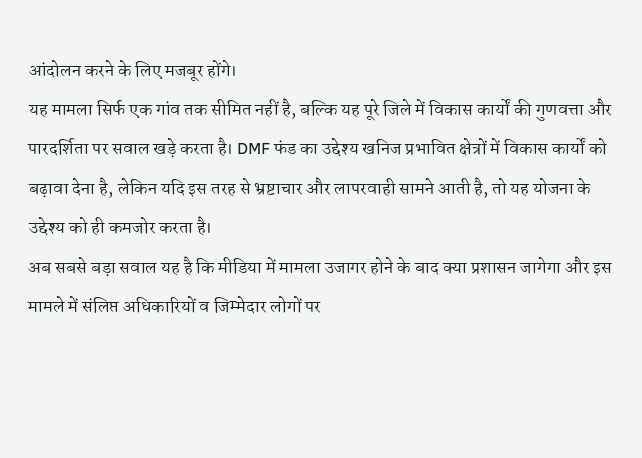आंदोलन करने के लिए मजबूर होंगे।
यह मामला सिर्फ एक गांव तक सीमित नहीं है, बल्कि यह पूरे जिले में विकास कार्यों की गुणवत्ता और पारदर्शिता पर सवाल खड़े करता है। DMF फंड का उद्देश्य खनिज प्रभावित क्षेत्रों में विकास कार्यों को बढ़ावा देना है, लेकिन यदि इस तरह से भ्रष्टाचार और लापरवाही सामने आती है, तो यह योजना के उद्देश्य को ही कमजोर करता है।
अब सबसे बड़ा सवाल यह है कि मीडिया में मामला उजागर होने के बाद क्या प्रशासन जागेगा और इस मामले में संलिप्त अधिकारियों व जिम्मेदार लोगों पर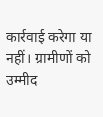कार्रवाई करेगा या नहीं। ग्रामीणों को उम्मीद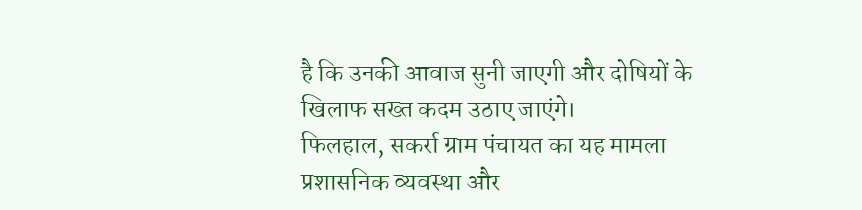है कि उनकी आवाज सुनी जाएगी और दोषियों के खिलाफ सख्त कदम उठाए जाएंगे।
फिलहाल, सकर्रा ग्राम पंचायत का यह मामला प्रशासनिक व्यवस्था और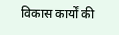विकास कार्यों की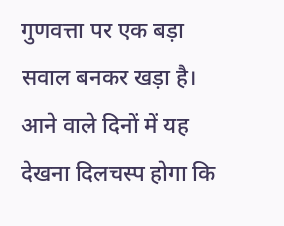गुणवत्ता पर एक बड़ा सवाल बनकर खड़ा है। आने वाले दिनों में यह देखना दिलचस्प होगा कि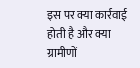इस पर क्या कार्रवाई होती है और क्या ग्रामीणों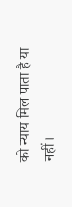को न्याय मिल पाता है या नहीं।